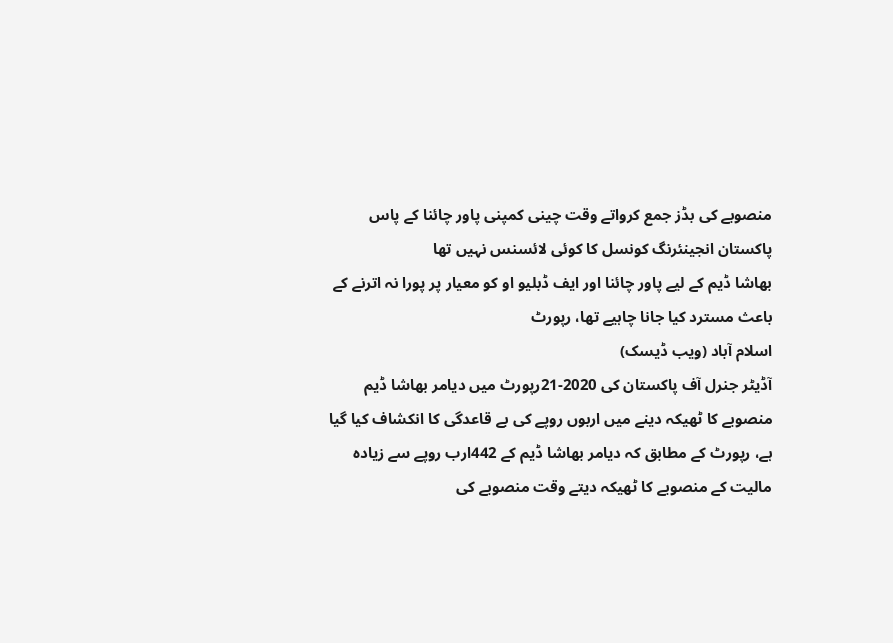منصوبے کی بڈز جمع کرواتے وقت چینی کمپنی پاور چائنا کے پاس پاکستان انجینئرنگ کونسل کا کوئی لائسنس نہیں تھا
بھاشا ڈیم کے لیے پاور چائنا اور ایف ڈبلیو او کو معیار پر پورا نہ اترنے کے باعث مسترد کیا جانا چاہیے تھا، رپورٹ
اسلام آباد (ویب ڈیسک)
آڈیٹر جنرل آف پاکستان کی 2020-21رپورٹ میں دیامر بھاشا ڈیم منصوبے کا ٹھیکہ دینے میں اربوں روپے کی بے قاعدگی کا انکشاف کیا گیا ہے، رپورٹ کے مطابق کہ دیامر بھاشا ڈیم کے 442ارب روپے سے زیادہ مالیت کے منصوبے کا ٹھیکہ دیتے وقت منصوبے کی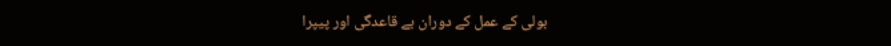بولی کے عمل کے دوران بے قاعدگی اور پیپرا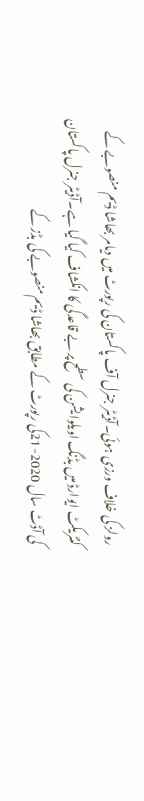رولز کی خلاف ورزی ہوئی۔آڈیٹر جنرل آف پاکستان کی رپورٹ میں دیامر بھاشا ڈیم منصوبے کے کنٹریکٹ ایوارڈ میں بڈنگ اویلوایشن کی سطح پر بے قاعدگی کا انکشاف کیا گیا ہے۔آڈیٹر جنرل پاکستان کی آڈٹ سال 2020-21کی رپورٹ کے مطابق بھاشا ڈیم منصوبے کی بڈز کے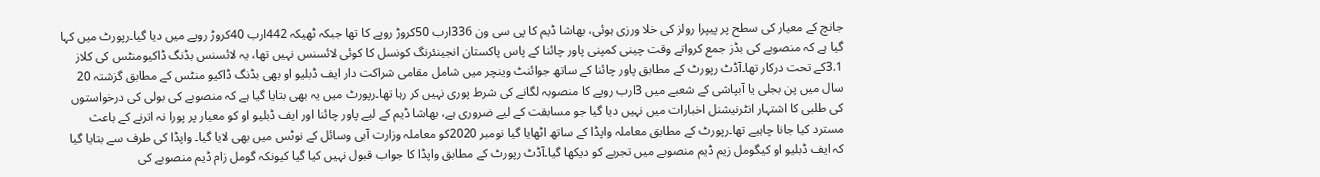جانچ کے معیار کی سطح پر پیپرا رولز کی خلا ورزی ہوئی، بھاشا ڈیم کا پی سی ون 336ارب 50کروڑ روپے کا تھا جبکہ ٹھیکہ 442ارب 40کروڑ روپے میں دیا گیا۔رپورٹ میں کہا گیا ہے کہ منصوبے کی بڈز جمع کرواتے وقت چینی کمپنی پاور چائنا کے پاس پاکستان انجینئرنگ کونسل کا کوئی لائسنس نہیں تھا، یہ لائسنس بڈنگ ڈاکیومنٹس کی کلاز 3.1کے تحت درکار تھا۔آڈٹ رپورٹ کے مطابق پاور چائنا کے ساتھ جوائنٹ وینچر میں شامل مقامی شراکت دار ایف ڈبلیو او بھی بڈنگ ڈاکیو منٹس کے مطابق گزشتہ 20 سال میں پن بجلی یا آبپاشی کے شعبے میں 3ارب روپے کا منصوبہ لگانے کی شرط پوری نہیں کر رہا تھا۔رپورٹ میں یہ بھی بتایا گیا ہے کہ منصوبے کی بولی کی درخواستوں کی طلبی کا اشتہار انٹرنیشنل اخبارات میں نہیں دیا گیا جو مسابقت کے لیے ضروری ہے، بھاشا ڈیم کے لیے پاور چائنا اور ایف ڈبلیو او کو معیار پر پورا نہ اترنے کے باعث مسترد کیا جانا چاہیے تھا۔رپورٹ کے مطابق معاملہ واپڈا کے ساتھ اٹھایا گیا نومبر 2020کو معاملہ وزارت آبی وسائل کے نوٹس میں بھی لایا گیا۔ واپڈا کی طرف سے بتایا گیا کہ ایف ڈبلیو او کیگومل زیم ڈیم منصوبے میں تجربے کو دیکھا گیا۔آڈٹ رپورٹ کے مطابق واپڈا کا جواب قبول نہیں کیا گیا کیونکہ گومل زام ڈیم منصوبے کی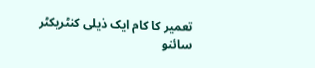تعمیر کا کام ایک ذیلی کنٹریکٹر سائنو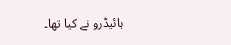ہائیڈرو نے کیا تھا۔